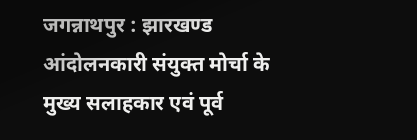जगन्नाथपुर : झारखण्ड आंदोलनकारी संयुक्त मोर्चा के मुख्य सलाहकार एवं पूर्व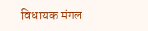विधायक मंगल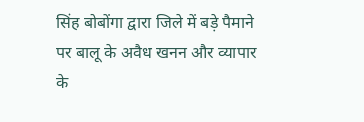सिंह बोबोंगा द्वारा जिले में बड़े पैमाने पर बालू के अवैध खनन और व्यापार के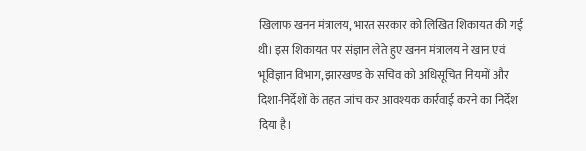खिलाफ खनन मंत्रालय, भारत सरकार को लिखित शिकायत की गई थी। इस शिकायत पर संज्ञान लेते हुए खनन मंत्रालय ने खान एवं भूविज्ञान विभाग, झारखण्ड के सचिव को अधिसूचित नियमों और दिशा-निर्देशों के तहत जांच कर आवश्यक कार्रवाई करने का निर्देश दिया है।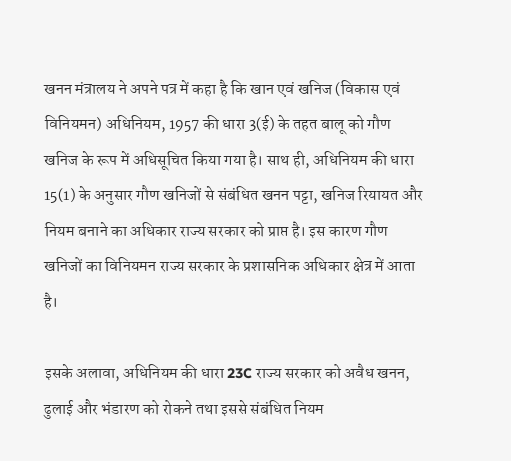खनन मंत्रालय ने अपने पत्र में कहा है कि खान एवं खनिज (विकास एवं विनियमन) अधिनियम, 1957 की धारा 3(ई) के तहत बालू को गौण खनिज के रूप में अधिसूचित किया गया है। साथ ही, अधिनियम की धारा 15(1) के अनुसार गौण खनिजों से संबंधित खनन पट्टा, खनिज रियायत और नियम बनाने का अधिकार राज्य सरकार को प्राप्त है। इस कारण गौण खनिजों का विनियमन राज्य सरकार के प्रशासनिक अधिकार क्षेत्र में आता है।

इसके अलावा, अधिनियम की धारा 23C राज्य सरकार को अवैध खनन, ढुलाई और भंडारण को रोकने तथा इससे संबंधित नियम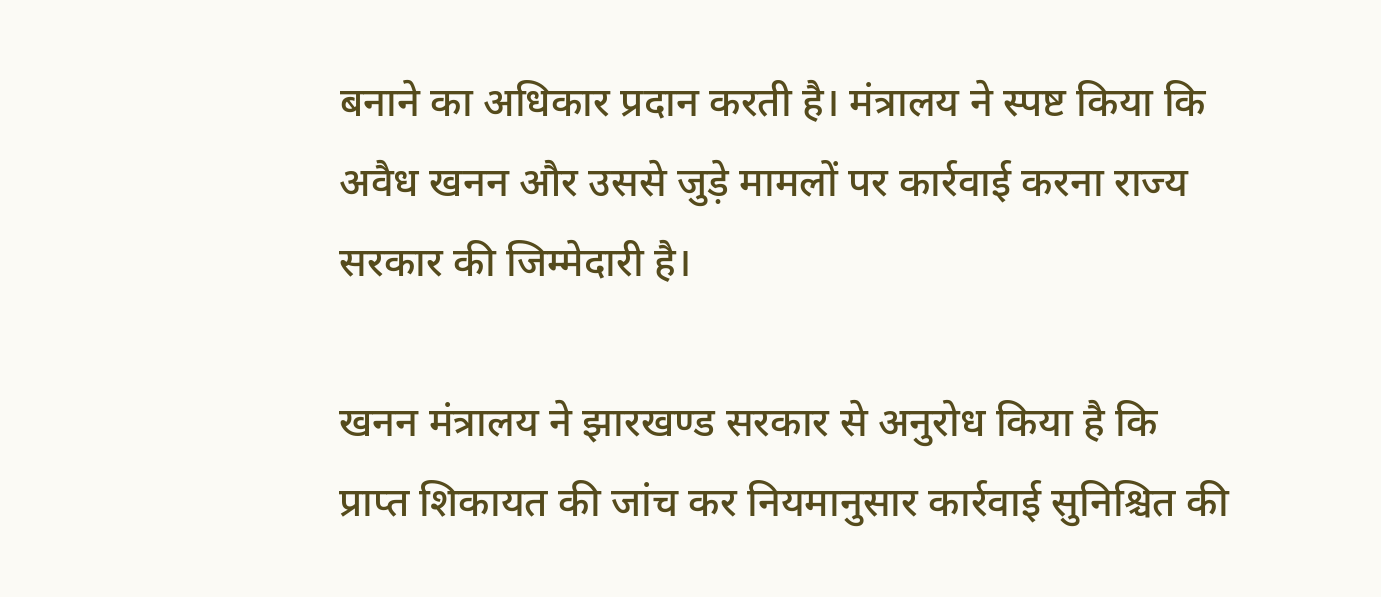बनाने का अधिकार प्रदान करती है। मंत्रालय ने स्पष्ट किया कि अवैध खनन और उससे जुड़े मामलों पर कार्रवाई करना राज्य सरकार की जिम्मेदारी है।

खनन मंत्रालय ने झारखण्ड सरकार से अनुरोध किया है कि प्राप्त शिकायत की जांच कर नियमानुसार कार्रवाई सुनिश्चित की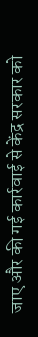जाए और की गई कार्रवाई से केंद्र सरकार को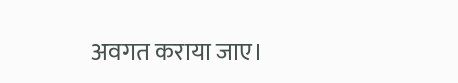अवगत कराया जाए।